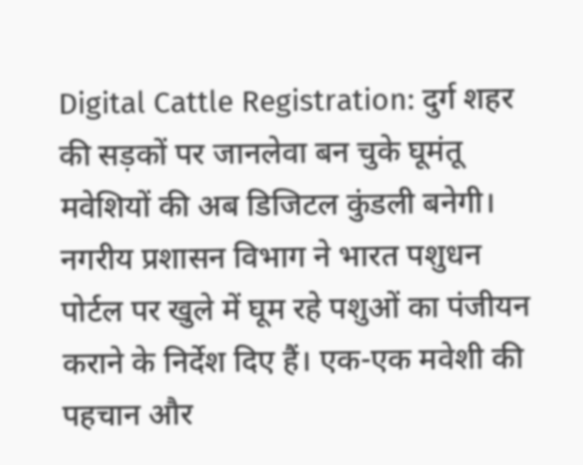Digital Cattle Registration: दुर्ग शहर की सड़कों पर जानलेवा बन चुके घूमंतू मवेशियों की अब डिजिटल कुंडली बनेगी। नगरीय प्रशासन विभाग ने भारत पशुधन पोर्टल पर खुले में घूम रहे पशुओं का पंजीयन कराने के निर्देश दिए हैं। एक-एक मवेशी की पहचान और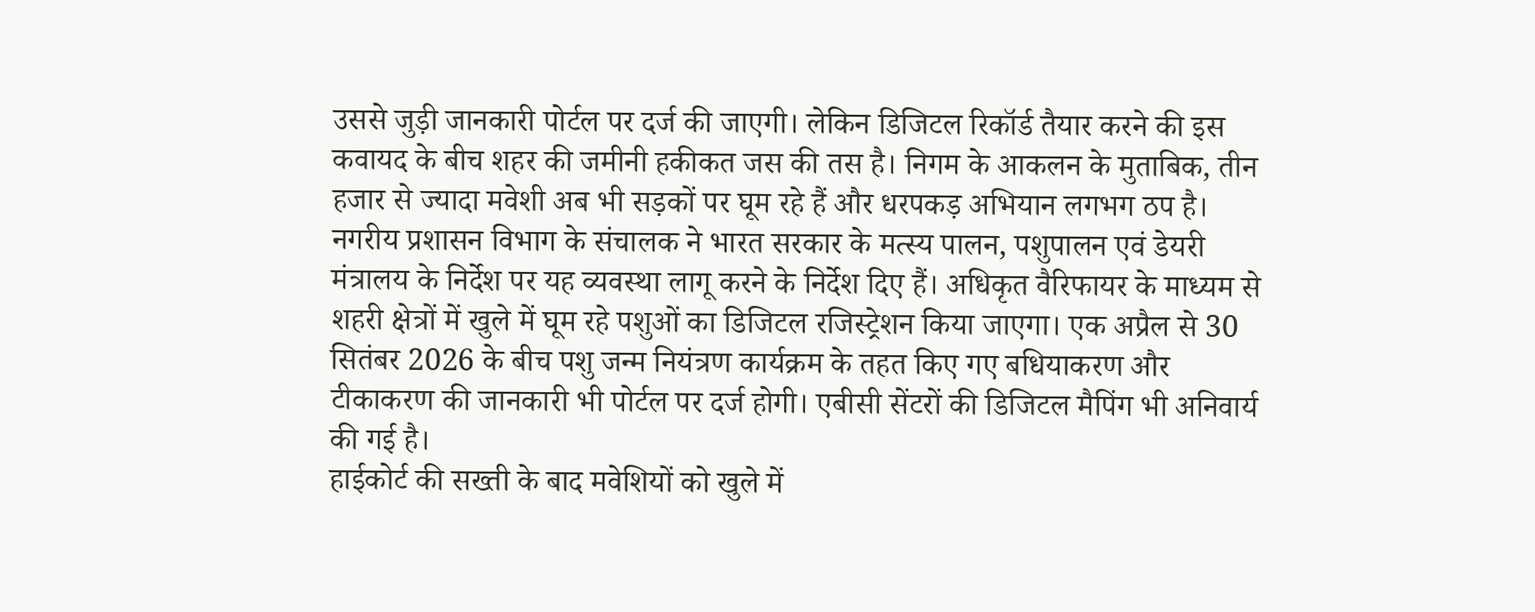उससे जुड़ी जानकारी पोर्टल पर दर्ज की जाएगी। लेकिन डिजिटल रिकॉर्ड तैयार करने की इस कवायद के बीच शहर की जमीनी हकीकत जस की तस है। निगम के आकलन के मुताबिक, तीन हजार से ज्यादा मवेशी अब भी सड़कों पर घूम रहे हैं और धरपकड़ अभियान लगभग ठप है।
नगरीय प्रशासन विभाग के संचालक ने भारत सरकार के मत्स्य पालन, पशुपालन एवं डेयरी मंत्रालय के निर्देश पर यह व्यवस्था लागू करने के निर्देश दिए हैं। अधिकृत वैरिफायर के माध्यम से शहरी क्षेत्रों में खुले में घूम रहे पशुओं का डिजिटल रजिस्ट्रेशन किया जाएगा। एक अप्रैल से 30 सितंबर 2026 के बीच पशु जन्म नियंत्रण कार्यक्रम के तहत किए गए बधियाकरण और टीकाकरण की जानकारी भी पोर्टल पर दर्ज होगी। एबीसी सेंटरों की डिजिटल मैपिंग भी अनिवार्य की गई है।
हाईकोर्ट की सख्ती के बाद मवेशियों को खुले में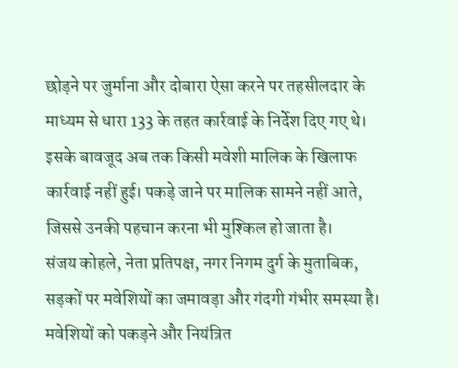छोड़ने पर जुर्माना और दोबारा ऐसा करने पर तहसीलदार के माध्यम से धारा 133 के तहत कार्रवाई के निर्देश दिए गए थे। इसके बावजूद अब तक किसी मवेशी मालिक के खिलाफ कार्रवाई नहीं हुई। पकड़े जाने पर मालिक सामने नहीं आते, जिससे उनकी पहचान करना भी मुश्किल हो जाता है।
संजय कोहले, नेता प्रतिपक्ष, नगर निगम दुर्ग के मुताबिक, सड़कों पर मवेशियों का जमावड़ा और गंदगी गंभीर समस्या है। मवेशियों को पकड़ने और नियंत्रित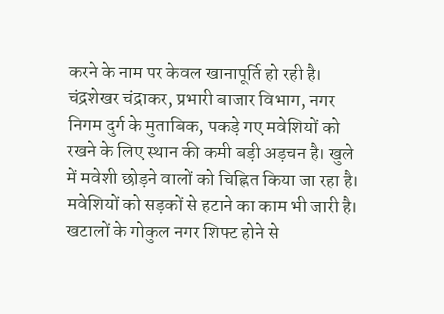करने के नाम पर केवल खानापूर्ति हो रही है।
चंद्रशेखर चंद्राकर, प्रभारी बाजार विभाग, नगर निगम दुर्ग के मुताबिक, पकड़े गए मवेशियों को रखने के लिए स्थान की कमी बड़ी अड़चन है। खुले में मवेशी छोड़ने वालों को चिह्नित किया जा रहा है। मवेशियों को सड़कों से हटाने का काम भी जारी है। खटालों के गोकुल नगर शिफ्ट होने से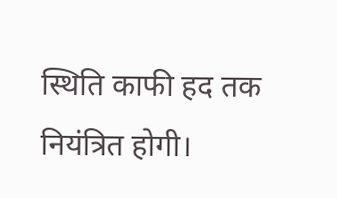स्थिति काफी हद तक नियंत्रित होगी।